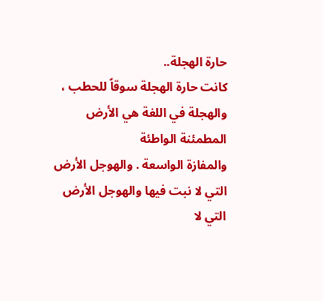حارة الهجلة..
كانت حارة الهجلة سوقاً للحطب ، والهجلة في اللغة هي الأرض المطمئنة الواطئة
والمفازة الواسعة . والهوجل الأرض التي لا نبت فيها والهوجل الأرض التي لا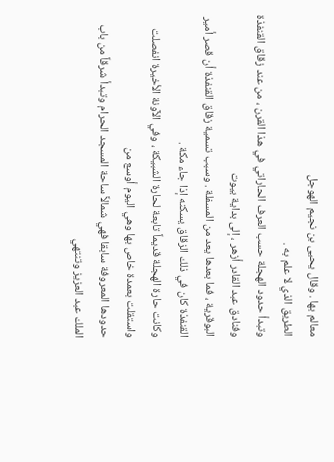معالم بها . وقال يحيى بن نجيم الهوجل
الطريق الذي لا علم به .
وتبدأ حدود الهجلة حسب العرف الحاراتي في هذا القرن ، من عند زقاق القنفذة وفنادق عبد القادر أزهر ، إلى بداية بيوت
البوقرية ، فما بعدها يعد من المسفلة . وسبب تسمية زقاق القنفذة أن قصر أمير القنفذة كان في ذلك الزقاق يسكنه إذا جاء مكة .
وكانت حارة الهجلة قديماً تابعة لحارة الشبيكة ، وفي الآونة الأخيرة انفصلت واستقلت بعمدة خاص بها وهي اليوم أوسع من
حدودها المعروفة سابقا فهي شمالاً ساحة المسجد الحرام وتبدأ شرقاً من باب الملك عبد العزيز وتنتهي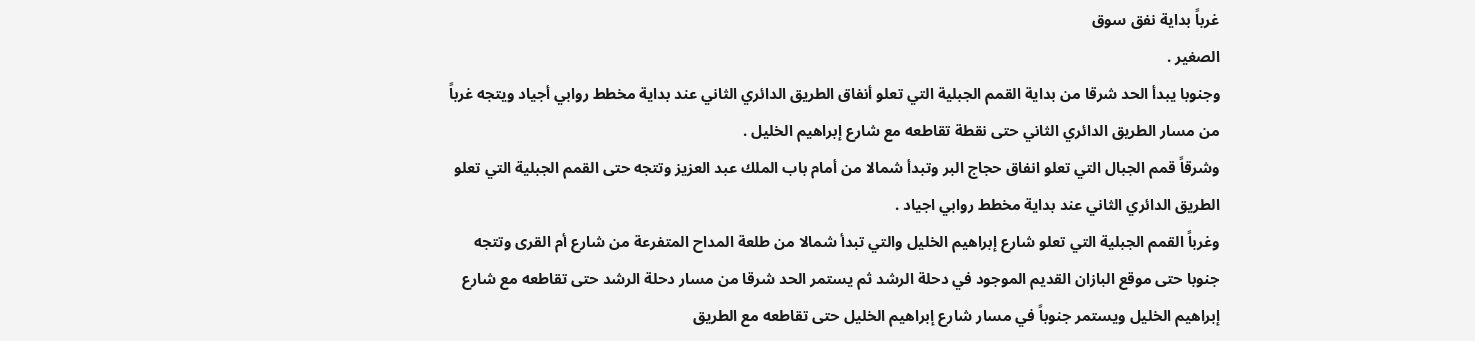غرباً بداية نفق سوق
الصغير .
وجنوبا يبدأ الحد شرقا من بداية القمم الجبلية التي تعلو أنفاق الطريق الدائري الثاني عند بداية مخطط روابي أجياد ويتجه غرباً
من مسار الطريق الدائري الثاني حتى نقطة تقاطعه مع شارع إبراهيم الخليل .
وشرقاً قمم الجبال التي تعلو انفاق حجاج البر وتبدأ شمالا من أمام باب الملك عبد العزيز وتتجه حتى القمم الجبلية التي تعلو
الطريق الدائري الثاني عند بداية مخطط روابي اجياد .
وغرباً القمم الجبلية التي تعلو شارع إبراهيم الخليل والتي تبدأ شمالا من طلعة المداح المتفرعة من شارع أم القرى وتتجه
جنوبا حتى موقع البازان القديم الموجود في دحلة الرشد ثم يستمر الحد شرقا من مسار دحلة الرشد حتى تقاطعه مع شارع
إبراهيم الخليل ويستمر جنوباً في مسار شارع إبراهيم الخليل حتى تقاطعه مع الطريق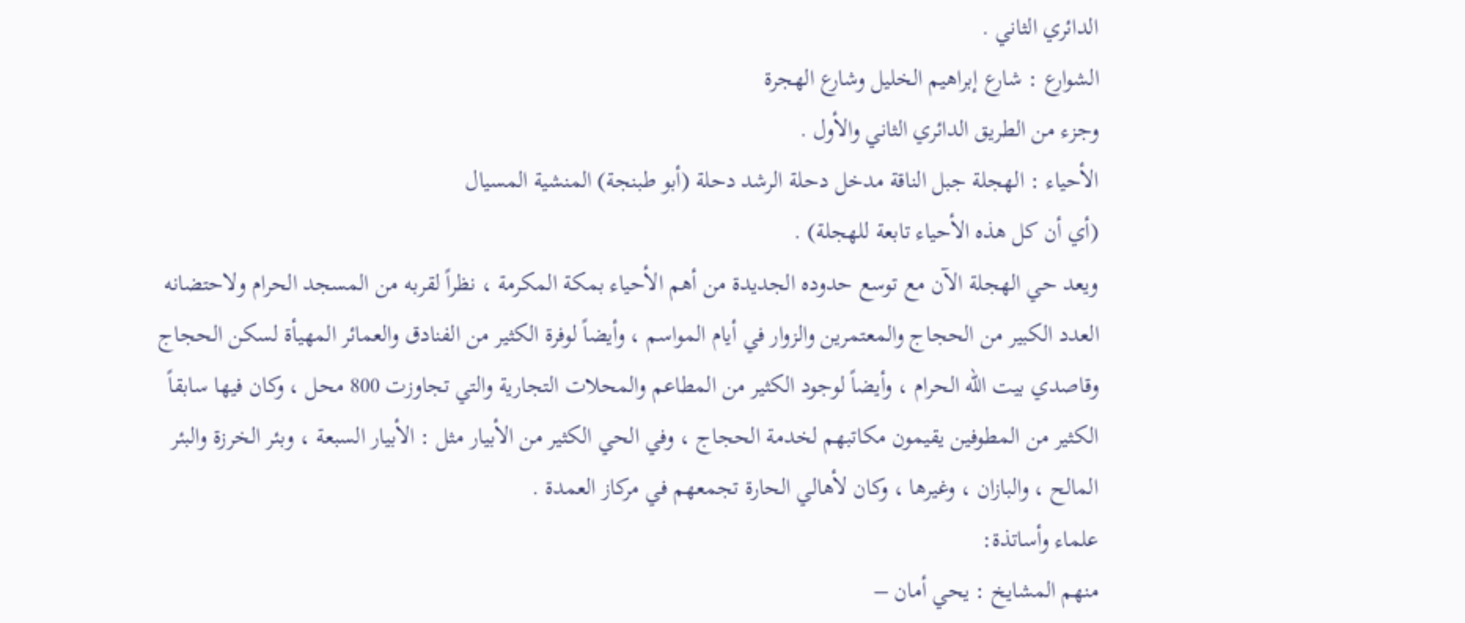الدائري الثاني .
الشوارع : شارع إبراهيم الخليل وشارع الهجرة
وجزء من الطريق الدائري الثاني والأول .
الأحياء : الهجلة جبل الناقة مدخل دحلة الرشد دحلة (أبو طبنجة) المنشية المسيال
(أي أن كل هذه الأحياء تابعة للهجلة) .
ويعد حي الهجلة الآن مع توسع حدوده الجديدة من أهم الأحياء بمكة المكرمة ، نظراً لقربه من المسجد الحرام ولاحتضانه
العدد الكبير من الحجاج والمعتمرين والزوار في أيام المواسم ، وأيضاً لوفرة الكثير من الفنادق والعمائر المهيأة لسكن الحجاج
وقاصدي بيت الله الحرام ، وأيضاً لوجود الكثير من المطاعم والمحلات التجارية والتي تجاوزت 800 محل ، وكان فيها سابقاً
الكثير من المطوفين يقيمون مكاتبهم لخدمة الحجاج ، وفي الحي الكثير من الأبيار مثل : الأبيار السبعة ، وبئر الخرزة والبئر
المالح ، والبازان ، وغيرها ، وكان لأهالي الحارة تجمعهم في مركاز العمدة .
علماء وأساتذة:
منهم المشايخ : يحي أمان –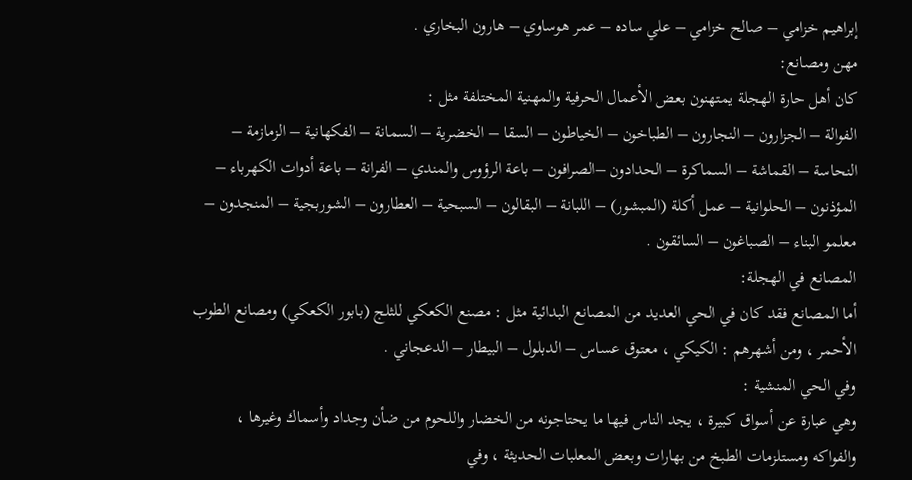إبراهيم خزامي – صالح خزامي – علي ساده – عمر هوساوي – هارون البخاري .
مهن ومصانع:
كان أهل حارة الهجلة يمتهنون بعض الأعمال الحرفية والمهنية المختلفة مثل :
الفوالة – الجزارون – النجارون – الطباخون – الخياطون – السقا – الخضرية – السمانة – الفكهانية – الزمازمة –
النحاسة – القماشة – السماكرة – الحدادون –الصرافون – باعة الرؤوس والمندي – الفرانة – باعة أدوات الكهرباء –
المؤذنون – الحلوانية – عمل أكلة (المبشور) – اللبانة – البقالون – السبحية – العطارون – الشوربجية – المنجدون –
معلمو البناء – الصباغون – السائقون .
المصانع في الهجلة:
أما المصانع فقد كان في الحي العديد من المصانع البدائية مثل : مصنع الكعكي للثلج (بابور الكعكي) ومصانع الطوب
الأحمر ، ومن أشهرهم : الكيكي ، معتوق عساس – الدبلول – البيطار – الدعجاني .
وفي الحي المنشية :
وهي عبارة عن أسواق كبيرة ، يجد الناس فيها ما يحتاجونه من الخضار واللحوم من ضأن وجداد وأسماك وغيرها ،
والفواكه ومستلزمات الطبخ من بهارات وبعض المعلبات الحديثة ، وفي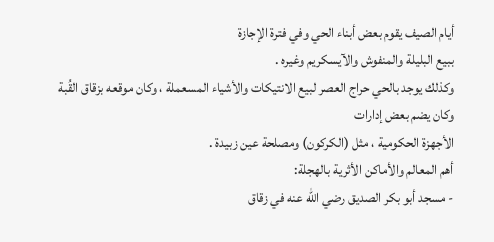أيام الصيف يقوم بعض أبناء الحي وفي فترة الإجازة
ببيع البليلة والمنفوش والآيسكريم وغيره .
وكذلك يوجد بالحي حراج العصر لبيع الانتيكات والأشياء المسعملة ، وكان موقعه بزقاق القُبة وكان يضم بعض إدارات
الأجهزة الحكومية ، مثل (الكركون) ومصلحة عين زبيدة .
أهم المعالم والأماكن الأثرية بالهجلة:
- مسجد أبو بكر الصديق رضي الله عنه في زقاق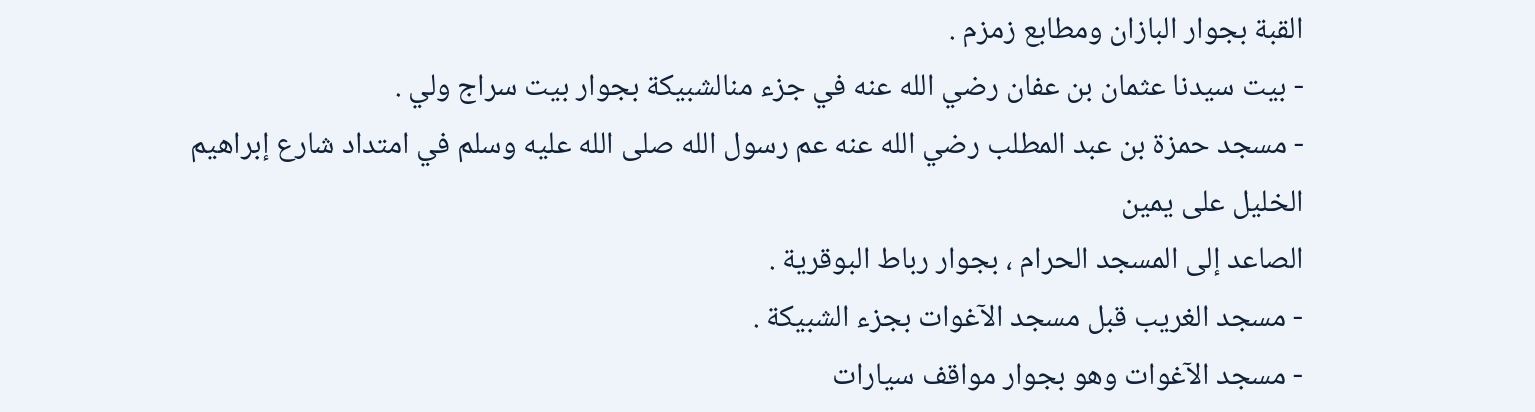القبة بجوار البازان ومطابع زمزم .
- بيت سيدنا عثمان بن عفان رضي الله عنه في جزء منالشبيكة بجوار بيت سراج ولي .
- مسجد حمزة بن عبد المطلب رضي الله عنه عم رسول الله صلى الله عليه وسلم في امتداد شارع إبراهيم الخليل على يمين
الصاعد إلى المسجد الحرام ، بجوار رباط البوقرية .
- مسجد الغريب قبل مسجد الآغوات بجزء الشبيكة .
- مسجد الآغوات وهو بجوار مواقف سيارات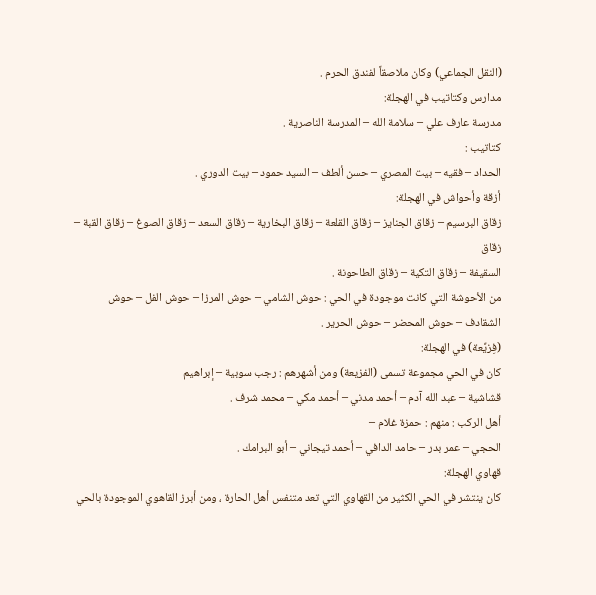(النقل الجماعي) وكان ملاصقاً لفندق الحرم .
مدارس وكتاتيب في الهجلة:
مدرسة عارف علي – سلامة الله – المدرسة الناصرية .
كتاتيب :
الحداد – فقيه – بيت المصري – حسن ألطف – السيد حمود – بيت الدوري .
أزقة وأحواش في الهجلة:
زقاق البرسيم – زقاق الجنايز – زقاق القلعة – زقاق البخارية – زقاق السعد – زقاق الصوغ – زقاق القبة – زقاق
السقيفة – زقاق التكية – زقاق الطاحونة .
من الأحوشة التي كانت موجودة في الحي : حوش الشامي – حوش المرزا – حوش الفل – حوش الشقادف – حوش المحضر – حوش الحرير .
(فِزيِّعة) في الهجلة:
كان في الحي مجموعة تسمى (الفزيعة) ومن أشهرهم : رجب سوبية – إبراهيم
قشاشية – عبد الله آدم – أحمد مدني – أحمد مكي – محمد شرف .
أهل الركب : منهم : حمزة غلام –
الحجي – عمر بدر – حامد الدافي – أحمد تيجاني – أبو البرامك .
قهاوي الهجلة:
كان ينتشر في الحي الكثير من القهاوي التي تعد متنفس أهل الحارة ، ومن أبرز القاهوي الموجودة بالحي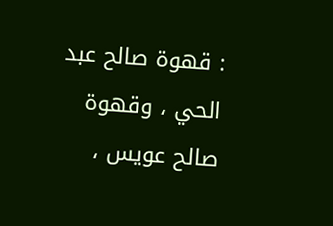: قهوة صالح عبد
الحي ، وقهوة صالح عويس ،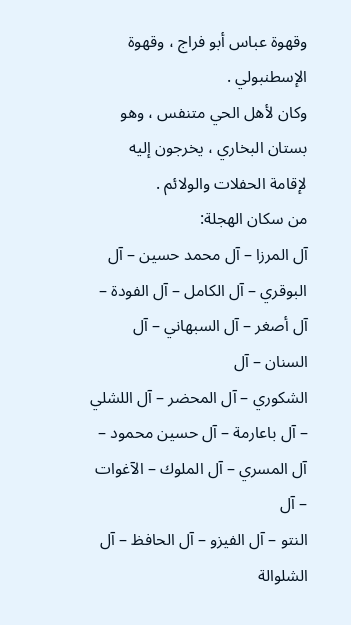وقهوة عباس أبو فراج ، وقهوة الإسطنبولي .
وكان لأهل الحي متنفس ، وهو بستان البخاري ، يخرجون إليه لإقامة الحفلات والولائم .
من سكان الهجلة:
آل المرزا – آل محمد حسين – آل البوقري – آل الكامل – آل الفودة – آل أصغر – آل السبهاني – آل السنان – آل
الشكوري – آل المحضر – آل اللشلي – آل باعارمة – آل حسين محمود – آل المسري – آل الملوك – الآغوات – آل
النتو – آل الفيزو – آل الحافظ – آل الشلوالة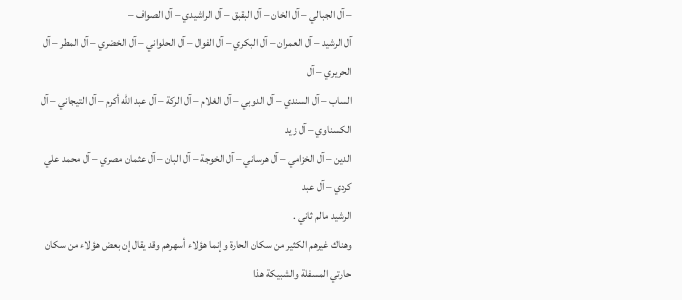– آل الجبالي – آل الخان – آل البقبق – آل الراشيدي – آل الصواف –
آل الرشيد – آل العمران – آل البكري – آل الفوال – آل الحلواني – آل الخضري – آل المطر – آل الحريري – آل
الساب – آل السندي – آل الدوبي – آل الغلام – آل الركة – آل عبد الله أكرم – آل التيجاني – آل الكسناوي – آل زيد
الدين – آل الخزامي – آل هرساني – آل الخوجة – آل البان – آل عثمان مصري – آل محمد علي كردي – آل عبد
الرشيد مالم ثاني .
وهناك غيرهم الكثير من سكان الحارة وإنما هؤلاء أسهرهم وقد يقال إن بعض هؤلاء من سكان حارتي المسفلة والشبيكة هذا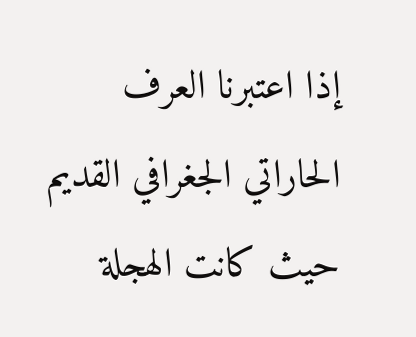إذا اعتبرنا العرف الحاراتي الجغرافي القديم حيث كانت الهجلة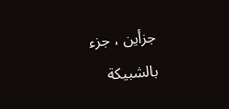جزأين ، جزء بالشبيكة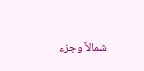شمالاً وجزء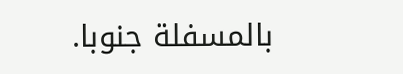بالمسفلة جنوبا.